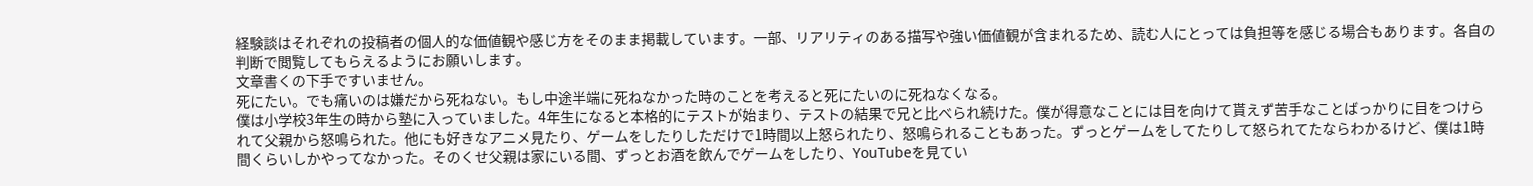経験談はそれぞれの投稿者の個人的な価値観や感じ方をそのまま掲載しています。一部、リアリティのある描写や強い価値観が含まれるため、読む人にとっては負担等を感じる場合もあります。各自の判断で閲覧してもらえるようにお願いします。
文章書くの下手ですいません。
死にたい。でも痛いのは嫌だから死ねない。もし中途半端に死ねなかった時のことを考えると死にたいのに死ねなくなる。
僕は小学校3年生の時から塾に入っていました。4年生になると本格的にテストが始まり、テストの結果で兄と比べられ続けた。僕が得意なことには目を向けて貰えず苦手なことばっかりに目をつけられて父親から怒鳴られた。他にも好きなアニメ見たり、ゲームをしたりしただけで1時間以上怒られたり、怒鳴られることもあった。ずっとゲームをしてたりして怒られてたならわかるけど、僕は1時間くらいしかやってなかった。そのくせ父親は家にいる間、ずっとお酒を飲んでゲームをしたり、YouTubeを見てい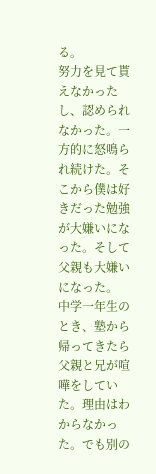る。
努力を見て貰えなかったし、認められなかった。一方的に怒鳴られ続けた。そこから僕は好きだった勉強が大嫌いになった。そして父親も大嫌いになった。
中学一年生のとき、塾から帰ってきたら父親と兄が喧嘩をしていた。理由はわからなかった。でも別の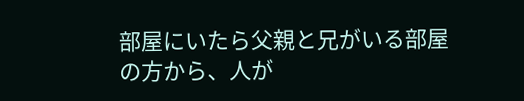部屋にいたら父親と兄がいる部屋の方から、人が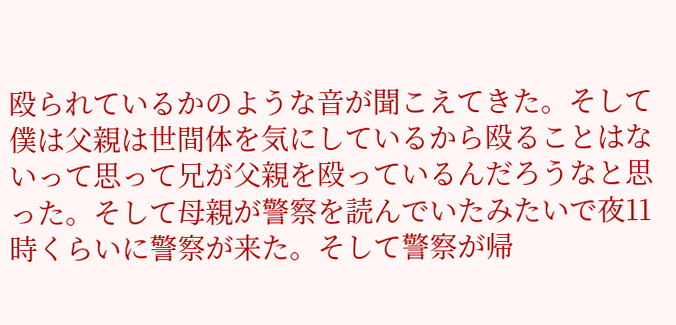殴られているかのような音が聞こえてきた。そして僕は父親は世間体を気にしているから殴ることはないって思って兄が父親を殴っているんだろうなと思った。そして母親が警察を読んでいたみたいで夜11時くらいに警察が来た。そして警察が帰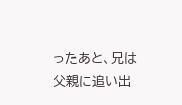ったあと、兄は父親に追い出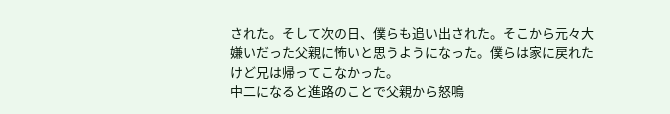された。そして次の日、僕らも追い出された。そこから元々大嫌いだった父親に怖いと思うようになった。僕らは家に戻れたけど兄は帰ってこなかった。
中二になると進路のことで父親から怒鳴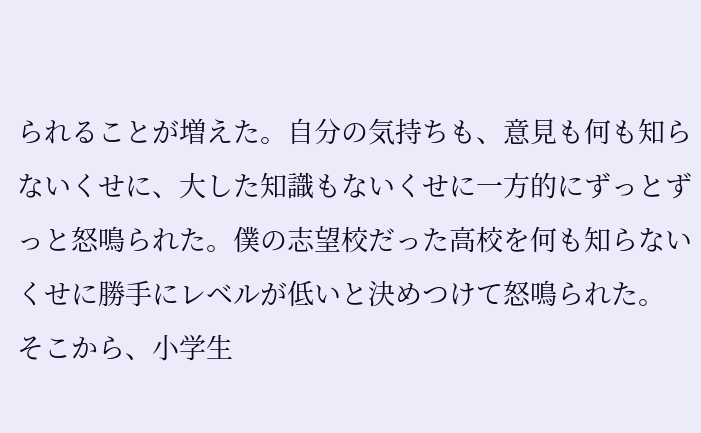られることが増えた。自分の気持ちも、意見も何も知らないくせに、大した知識もないくせに一方的にずっとずっと怒鳴られた。僕の志望校だった高校を何も知らないくせに勝手にレベルが低いと決めつけて怒鳴られた。
そこから、小学生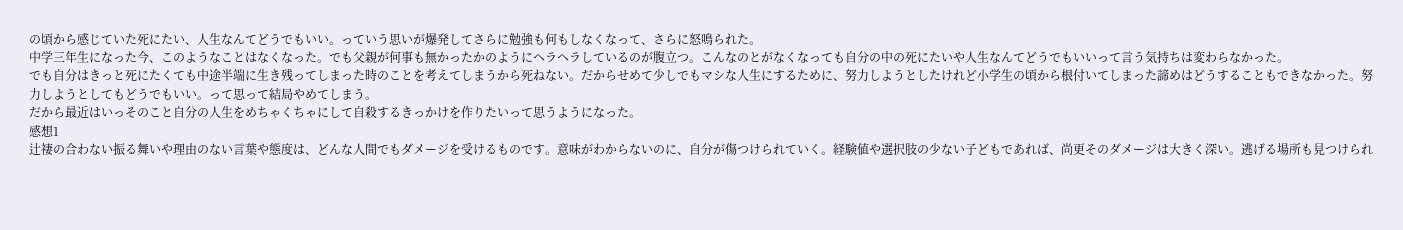の頃から感じていた死にたい、人生なんてどうでもいい。っていう思いが爆発してさらに勉強も何もしなくなって、さらに怒鳴られた。
中学三年生になった今、このようなことはなくなった。でも父親が何事も無かったかのようにヘラヘラしているのが腹立つ。こんなのとがなくなっても自分の中の死にたいや人生なんてどうでもいいって言う気持ちは変わらなかった。
でも自分はきっと死にたくても中途半端に生き残ってしまった時のことを考えてしまうから死ねない。だからせめて少しでもマシな人生にするために、努力しようとしたけれど小学生の頃から根付いてしまった諦めはどうすることもできなかった。努力しようとしてもどうでもいい。って思って結局やめてしまう。
だから最近はいっそのこと自分の人生をめちゃくちゃにして自殺するきっかけを作りたいって思うようになった。
感想1
辻褄の合わない振る舞いや理由のない言葉や態度は、どんな人間でもダメージを受けるものです。意味がわからないのに、自分が傷つけられていく。経験値や選択肢の少ない子どもであれば、尚更そのダメージは大きく深い。逃げる場所も見つけられ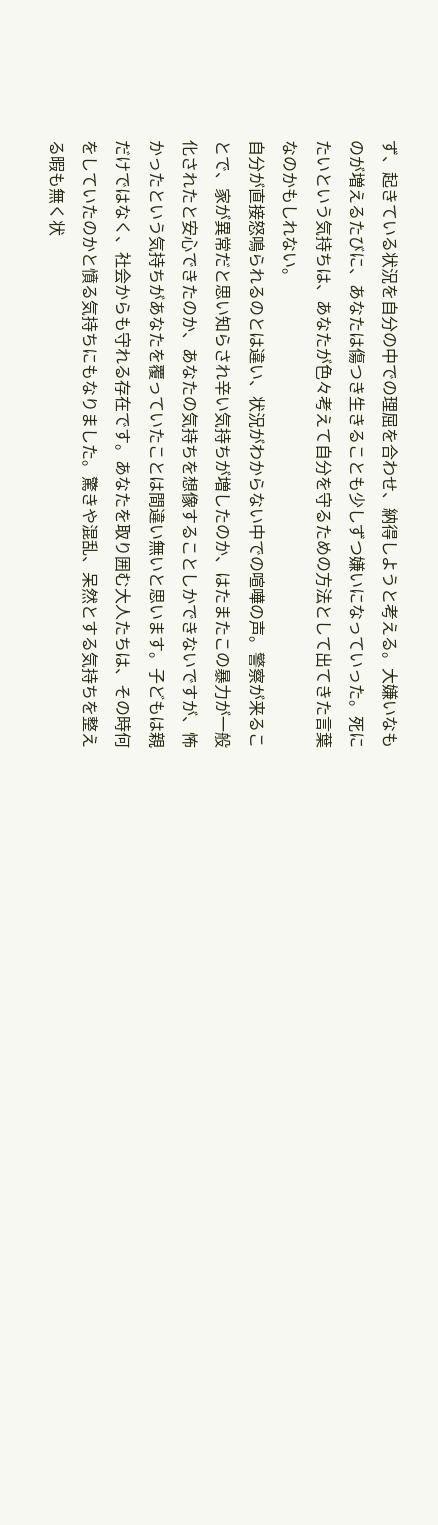ず、起きている状況を自分の中での理屈を合わせ、納得しようと考える。大嫌いなものが増えるたびに、あなたは傷つき生きることも少しずつ嫌いになっていった。死にたいという気持ちは、あなたが色々考えて自分を守るための方法として出てきた言葉なのかもしれない。
自分が直接怒鳴られるのとは違い、状況がわからない中での喧嘩の声。警察が来ることで、家が異常だと思い知らされ辛い気持ちが増したのか、はたまたこの暴力が一般化されたと安心できたのか、あなたの気持ちを想像することしかできないですが、怖かったという気持ちがあなたを覆っていたことは間違い無いと思います。子どもは親だけではなく、社会からも守れる存在です。あなたを取り囲む大人たちは、その時何をしていたのかと憤る気持ちにもなりました。驚きや混乱、呆然とする気持ちを整える暇も無く状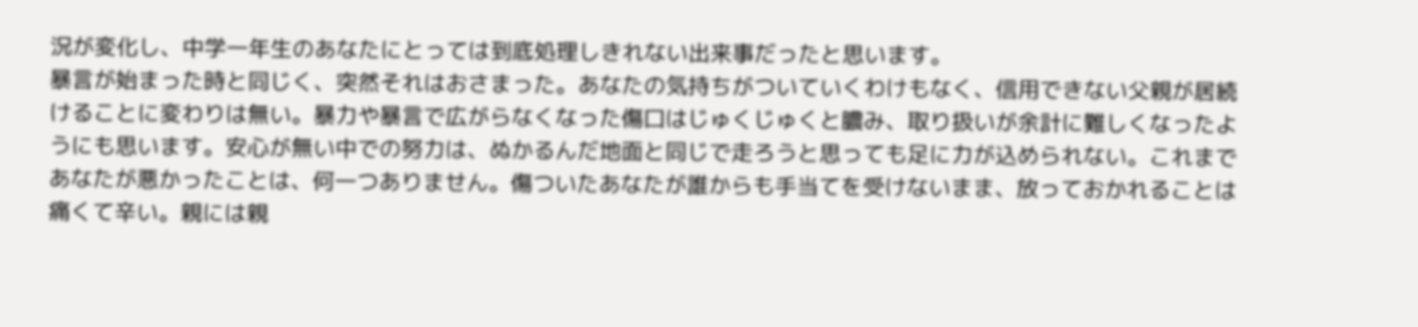況が変化し、中学一年生のあなたにとっては到底処理しきれない出来事だったと思います。
暴言が始まった時と同じく、突然それはおさまった。あなたの気持ちがついていくわけもなく、信用できない父親が居続けることに変わりは無い。暴力や暴言で広がらなくなった傷口はじゅくじゅくと膿み、取り扱いが余計に難しくなったようにも思います。安心が無い中での努力は、ぬかるんだ地面と同じで走ろうと思っても足に力が込められない。これまであなたが悪かったことは、何一つありません。傷ついたあなたが誰からも手当てを受けないまま、放っておかれることは痛くて辛い。親には親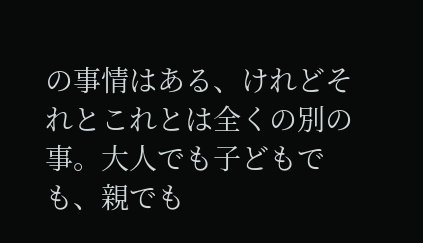の事情はある、けれどそれとこれとは全くの別の事。大人でも子どもでも、親でも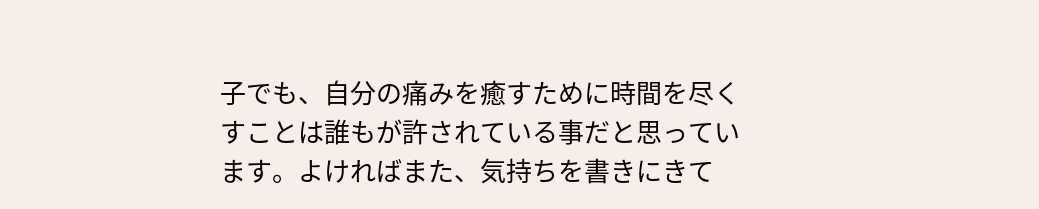子でも、自分の痛みを癒すために時間を尽くすことは誰もが許されている事だと思っています。よければまた、気持ちを書きにきて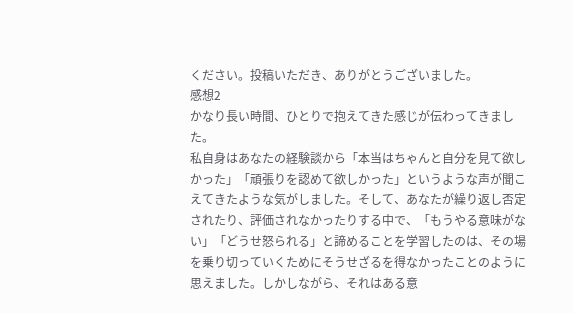ください。投稿いただき、ありがとうございました。
感想2
かなり長い時間、ひとりで抱えてきた感じが伝わってきました。
私自身はあなたの経験談から「本当はちゃんと自分を見て欲しかった」「頑張りを認めて欲しかった」というような声が聞こえてきたような気がしました。そして、あなたが繰り返し否定されたり、評価されなかったりする中で、「もうやる意味がない」「どうせ怒られる」と諦めることを学習したのは、その場を乗り切っていくためにそうせざるを得なかったことのように思えました。しかしながら、それはある意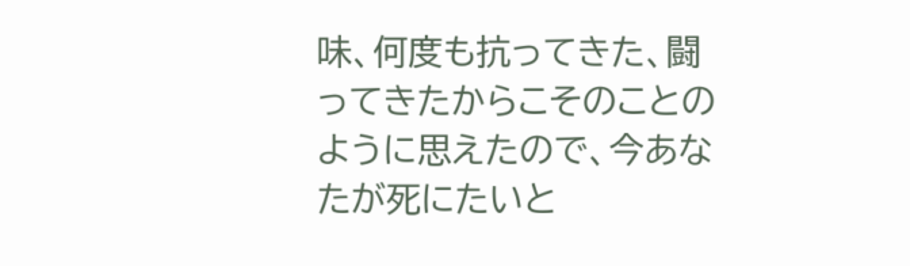味、何度も抗ってきた、闘ってきたからこそのことのように思えたので、今あなたが死にたいと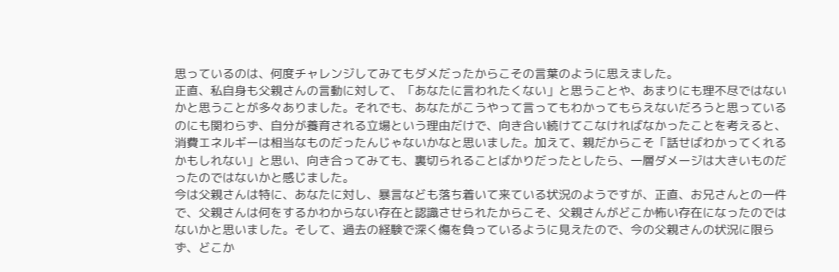思っているのは、何度チャレンジしてみてもダメだったからこその言葉のように思えました。
正直、私自身も父親さんの言動に対して、「あなたに言われたくない」と思うことや、あまりにも理不尽ではないかと思うことが多々ありました。それでも、あなたがこうやって言ってもわかってもらえないだろうと思っているのにも関わらず、自分が養育される立場という理由だけで、向き合い続けてこなければなかったことを考えると、消費エネルギーは相当なものだったんじゃないかなと思いました。加えて、親だからこそ「話せばわかってくれるかもしれない」と思い、向き合ってみても、裏切られることばかりだったとしたら、一層ダメージは大きいものだったのではないかと感じました。
今は父親さんは特に、あなたに対し、暴言なども落ち着いて来ている状況のようですが、正直、お兄さんとの一件で、父親さんは何をするかわからない存在と認識させられたからこそ、父親さんがどこか怖い存在になったのではないかと思いました。そして、過去の経験で深く傷を負っているように見えたので、今の父親さんの状況に限らず、どこか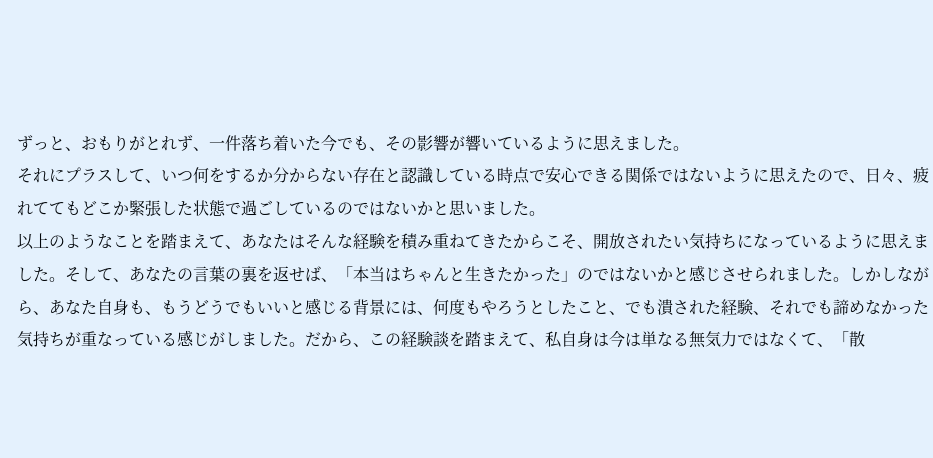ずっと、おもりがとれず、一件落ち着いた今でも、その影響が響いているように思えました。
それにプラスして、いつ何をするか分からない存在と認識している時点で安心できる関係ではないように思えたので、日々、疲れててもどこか緊張した状態で過ごしているのではないかと思いました。
以上のようなことを踏まえて、あなたはそんな経験を積み重ねてきたからこそ、開放されたい気持ちになっているように思えました。そして、あなたの言葉の裏を返せば、「本当はちゃんと生きたかった」のではないかと感じさせられました。しかしながら、あなた自身も、もうどうでもいいと感じる背景には、何度もやろうとしたこと、でも潰された経験、それでも諦めなかった気持ちが重なっている感じがしました。だから、この経験談を踏まえて、私自身は今は単なる無気力ではなくて、「散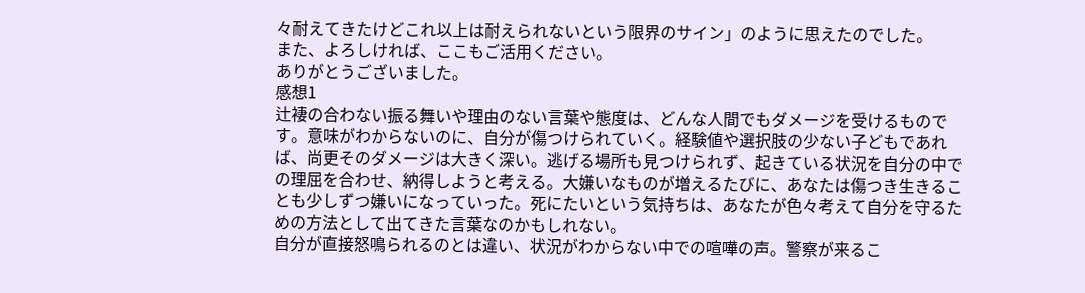々耐えてきたけどこれ以上は耐えられないという限界のサイン」のように思えたのでした。
また、よろしければ、ここもご活用ください。
ありがとうございました。
感想1
辻褄の合わない振る舞いや理由のない言葉や態度は、どんな人間でもダメージを受けるものです。意味がわからないのに、自分が傷つけられていく。経験値や選択肢の少ない子どもであれば、尚更そのダメージは大きく深い。逃げる場所も見つけられず、起きている状況を自分の中での理屈を合わせ、納得しようと考える。大嫌いなものが増えるたびに、あなたは傷つき生きることも少しずつ嫌いになっていった。死にたいという気持ちは、あなたが色々考えて自分を守るための方法として出てきた言葉なのかもしれない。
自分が直接怒鳴られるのとは違い、状況がわからない中での喧嘩の声。警察が来るこ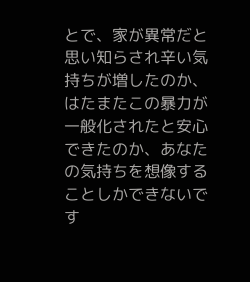とで、家が異常だと思い知らされ辛い気持ちが増したのか、はたまたこの暴力が一般化されたと安心できたのか、あなたの気持ちを想像することしかできないです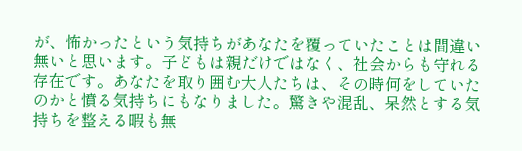が、怖かったという気持ちがあなたを覆っていたことは間違い無いと思います。子どもは親だけではなく、社会からも守れる存在です。あなたを取り囲む大人たちは、その時何をしていたのかと憤る気持ちにもなりました。驚きや混乱、呆然とする気持ちを整える暇も無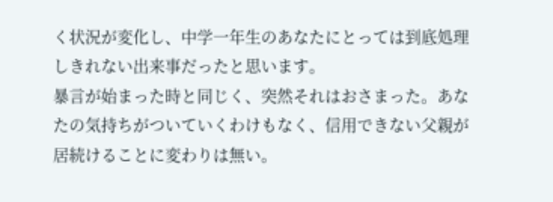く状況が変化し、中学一年生のあなたにとっては到底処理しきれない出来事だったと思います。
暴言が始まった時と同じく、突然それはおさまった。あなたの気持ちがついていくわけもなく、信用できない父親が居続けることに変わりは無い。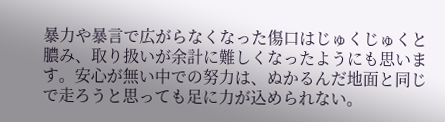暴力や暴言で広がらなくなった傷口はじゅくじゅくと膿み、取り扱いが余計に難しくなったようにも思います。安心が無い中での努力は、ぬかるんだ地面と同じで走ろうと思っても足に力が込められない。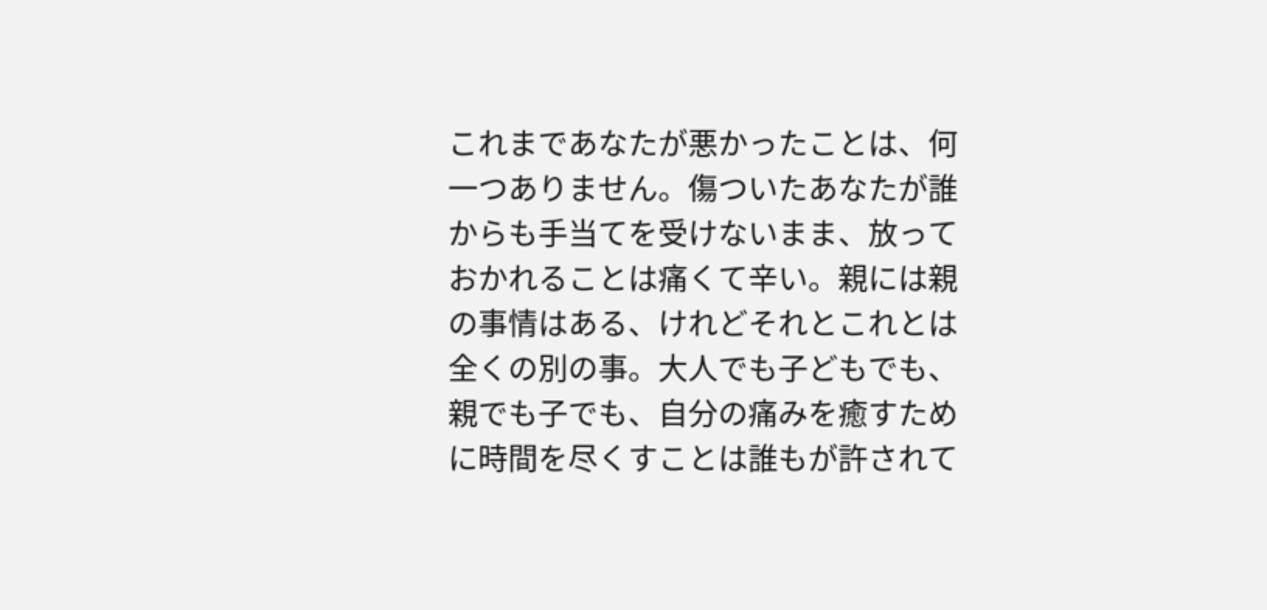これまであなたが悪かったことは、何一つありません。傷ついたあなたが誰からも手当てを受けないまま、放っておかれることは痛くて辛い。親には親の事情はある、けれどそれとこれとは全くの別の事。大人でも子どもでも、親でも子でも、自分の痛みを癒すために時間を尽くすことは誰もが許されて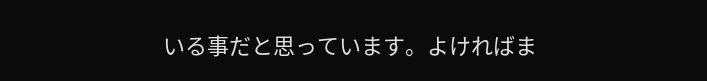いる事だと思っています。よければま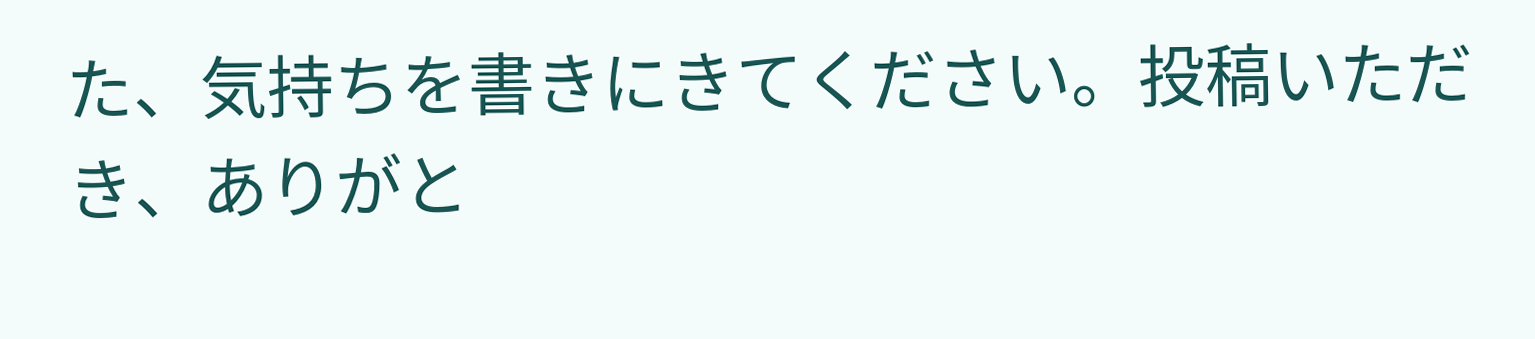た、気持ちを書きにきてください。投稿いただき、ありがと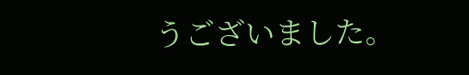うございました。